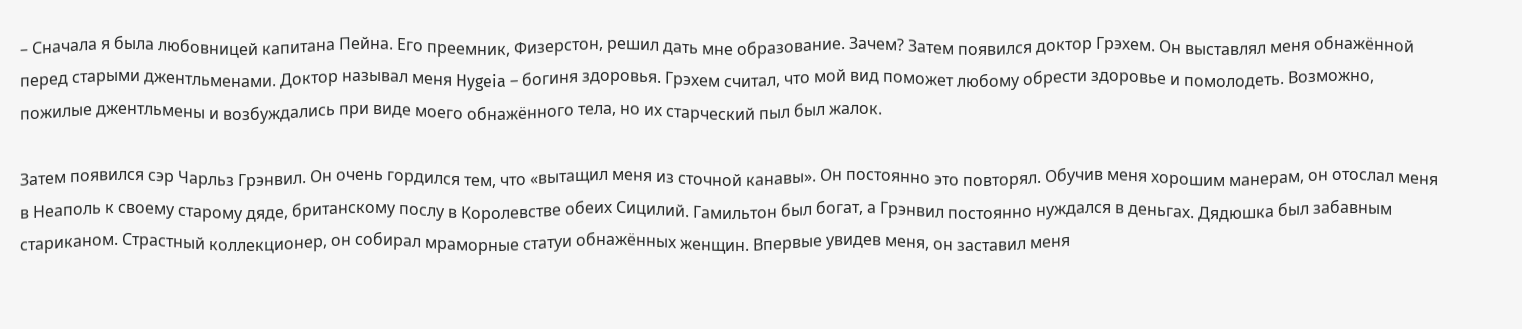– Сначала я была любовницей капитана Пейна. Его преемник, Физерстон, решил дать мне образование. Зачем? Затем появился доктор Грэхем. Он выставлял меня обнажённой перед старыми джентльменами. Доктор называл меня Hygeia – богиня здоровья. Грэхем считал, что мой вид поможет любому обрести здоровье и помолодеть. Возможно, пожилые джентльмены и возбуждались при виде моего обнажённого тела, но их старческий пыл был жалок.

Затем появился сэр Чарльз Грэнвил. Он очень гордился тем, что «вытащил меня из сточной канавы». Он постоянно это повторял. Обучив меня хорошим манерам, он отослал меня в Неаполь к своему старому дяде, британскому послу в Королевстве обеих Сицилий. Гамильтон был богат, а Грэнвил постоянно нуждался в деньгах. Дядюшка был забавным стариканом. Страстный коллекционер, он собирал мраморные статуи обнажённых женщин. Впервые увидев меня, он заставил меня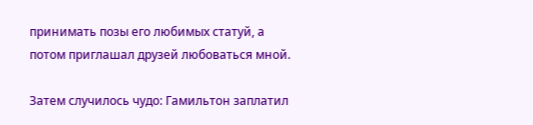принимать позы его любимых статуй, а потом приглашал друзей любоваться мной.

Затем случилось чудо: Гамильтон заплатил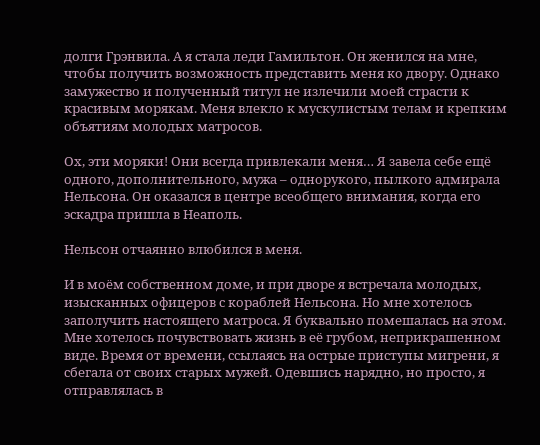долги Грэнвила. А я стала леди Гамильтон. Он женился на мне, чтобы получить возможность представить меня ко двору. Однако замужество и полученный титул не излечили моей страсти к красивым морякам. Меня влекло к мускулистым телам и крепким объятиям молодых матросов.

Ох, эти моряки! Они всегда привлекали меня… Я завела себе ещё одного, дополнительного, мужа – однорукого, пылкого адмирала Нельсона. Он оказался в центре всеобщего внимания, когда его эскадра пришла в Неаполь.

Нельсон отчаянно влюбился в меня.

И в моём собственном доме, и при дворе я встречала молодых, изысканных офицеров с кораблей Нельсона. Но мне хотелось заполучить настоящего матроса. Я буквально помешалась на этом. Мне хотелось почувствовать жизнь в её грубом, неприкрашенном виде. Время от времени, ссылаясь на острые приступы мигрени, я сбегала от своих старых мужей. Одевшись нарядно, но просто, я отправлялась в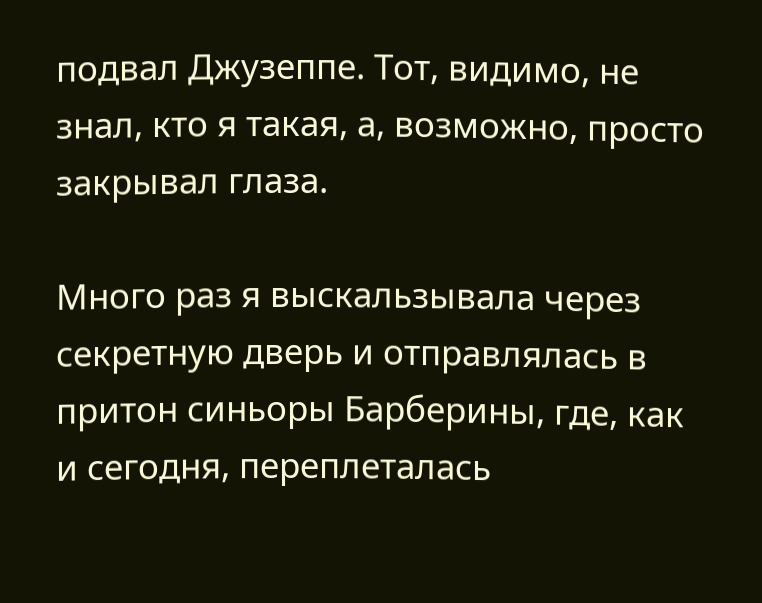подвал Джузеппе. Тот, видимо, не знал, кто я такая, а, возможно, просто закрывал глаза.

Много раз я выскальзывала через секретную дверь и отправлялась в притон синьоры Барберины, где, как и сегодня, переплеталась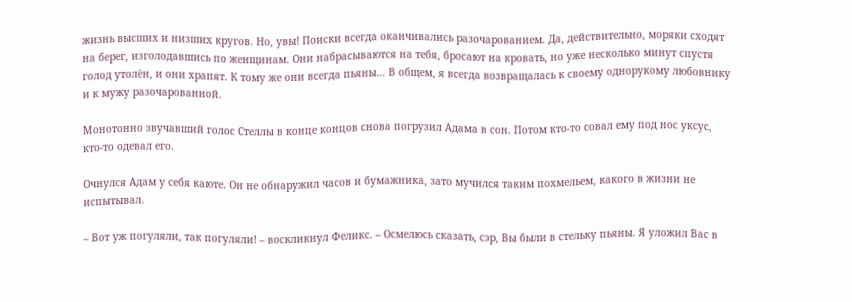жизнь высших и низших кругов. Но, увы! Поиски всегда оканчивались разочарованием. Да, действительно, моряки сходят на берег, изголодавшись по женщинам. Они набрасываются на тебя, бросают на кровать, но уже несколько минут спустя голод утолён, и они храпят. К тому же они всегда пьяны… В общем, я всегда возвращалась к своему однорукому любовнику и к мужу разочарованной.

Монотонно звучавший голос Стеллы в конце концов снова погрузил Адама в сон. Потом кто-то совал ему под нос уксус, кто-то одевал его.

Очнулся Адам у себя каюте. Он не обнаружил часов и бумажника, зато мучился таким похмельем, какого в жизни не испытывал.

– Вот уж погуляли, так погуляли! – воскликнул Феликс. – Осмелюсь сказать, сэр, Вы были в стельку пьяны. Я уложил Вас в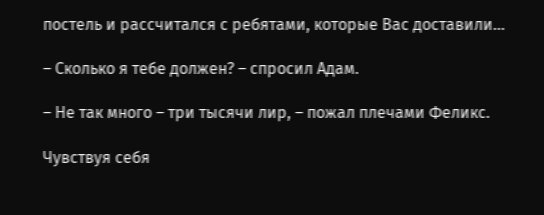постель и рассчитался с ребятами, которые Вас доставили…

– Сколько я тебе должен? – спросил Адам.

– Не так много – три тысячи лир, – пожал плечами Феликс.

Чувствуя себя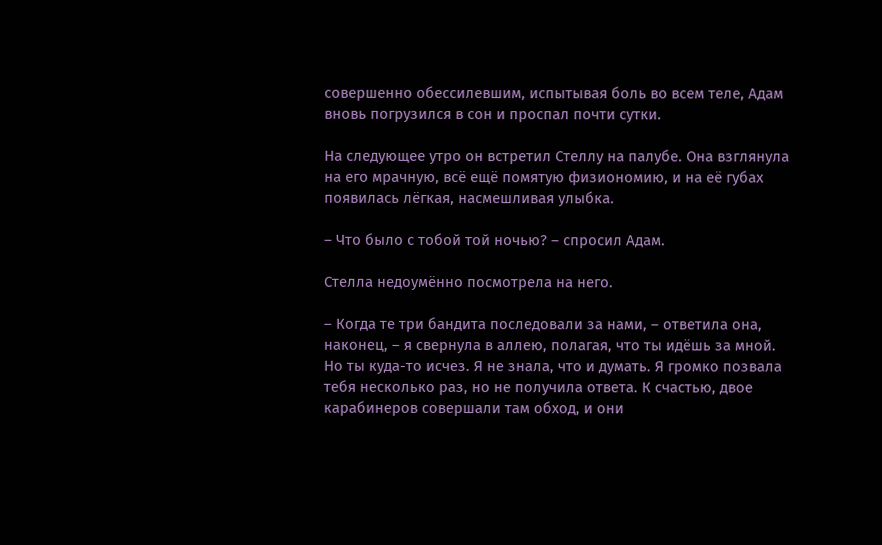совершенно обессилевшим, испытывая боль во всем теле, Адам вновь погрузился в сон и проспал почти сутки.

На следующее утро он встретил Стеллу на палубе. Она взглянула на его мрачную, всё ещё помятую физиономию, и на её губах появилась лёгкая, насмешливая улыбка.

– Что было с тобой той ночью? – спросил Адам.

Стелла недоумённо посмотрела на него.

– Когда те три бандита последовали за нами, – ответила она, наконец, – я свернула в аллею, полагая, что ты идёшь за мной. Но ты куда-то исчез. Я не знала, что и думать. Я громко позвала тебя несколько раз, но не получила ответа. К счастью, двое карабинеров совершали там обход, и они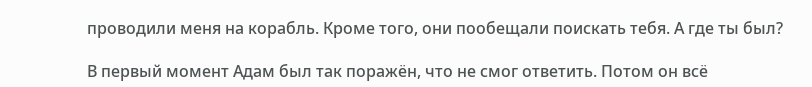проводили меня на корабль. Кроме того, они пообещали поискать тебя. А где ты был?

В первый момент Адам был так поражён, что не смог ответить. Потом он всё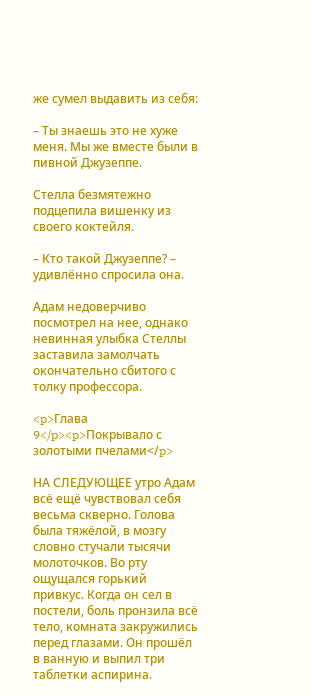же сумел выдавить из себя:

– Ты знаешь это не хуже меня. Мы же вместе были в пивной Джузеппе.

Стелла безмятежно подцепила вишенку из своего коктейля.

– Кто такой Джузеппе? – удивлённо спросила она.

Адам недоверчиво посмотрел на нее, однако невинная улыбка Стеллы заставила замолчать окончательно сбитого с толку профессора.

<p>Глава 9</p><p>Покрывало с золотыми пчелами</p>

НА СЛЕДУЮЩЕЕ утро Адам всё ещё чувствовал себя весьма скверно. Голова была тяжёлой, в мозгу словно стучали тысячи молоточков. Во рту ощущался горький привкус. Когда он сел в постели, боль пронзила всё тело, комната закружились перед глазами. Он прошёл в ванную и выпил три таблетки аспирина.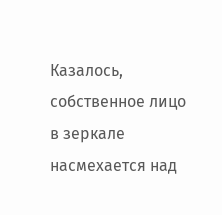Казалось, собственное лицо в зеркале насмехается над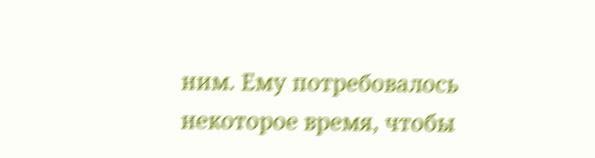ним. Ему потребовалось некоторое время, чтобы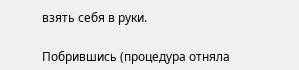взять себя в руки.

Побрившись (процедура отняла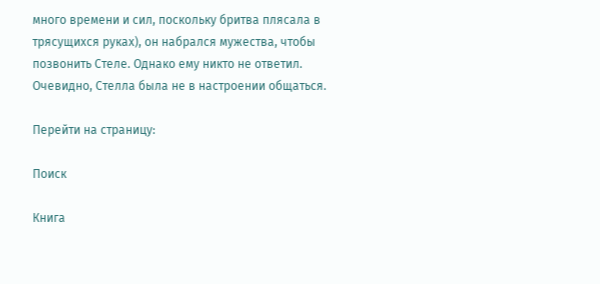много времени и сил, поскольку бритва плясала в трясущихся руках), он набрался мужества, чтобы позвонить Стеле. Однако ему никто не ответил. Очевидно, Стелла была не в настроении общаться.

Перейти на страницу:

Поиск

Книга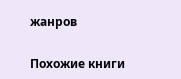жанров

Похожие книги